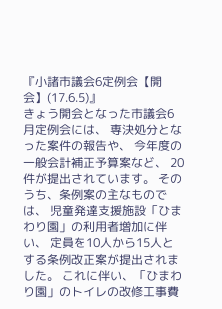『小諸市議会6定例会【開会】(17.6.5)』
きょう開会となった市議会6月定例会には、 専決処分となった案件の報告や、 今年度の一般会計補正予算案など、 20件が提出されています。 そのうち、条例案の主なものでは、 児童発達支援施設「ひまわり園」の利用者増加に伴い、 定員を10人から15人とする条例改正案が提出されました。 これに伴い、「ひまわり園」のトイレの改修工事費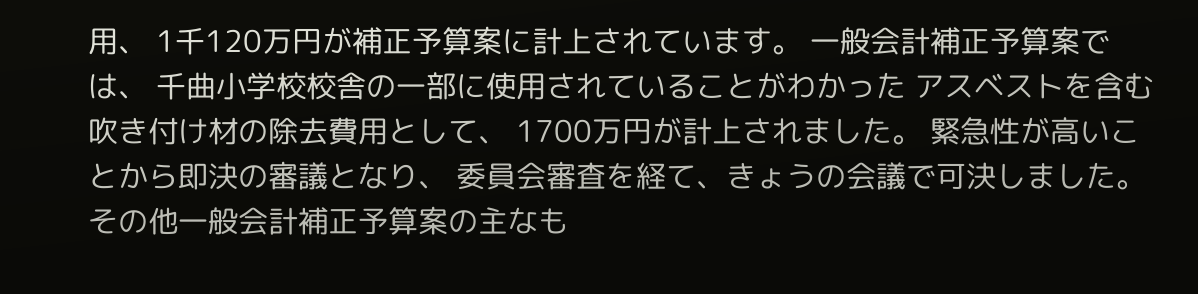用、 1千120万円が補正予算案に計上されています。 一般会計補正予算案では、 千曲小学校校舎の一部に使用されていることがわかった アスベストを含む吹き付け材の除去費用として、 1700万円が計上されました。 緊急性が高いことから即決の審議となり、 委員会審査を経て、きょうの会議で可決しました。 その他一般会計補正予算案の主なも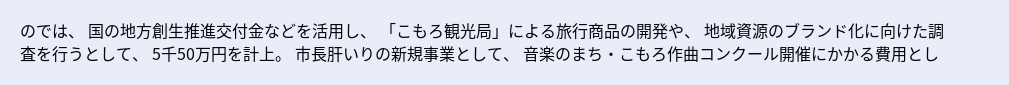のでは、 国の地方創生推進交付金などを活用し、 「こもろ観光局」による旅行商品の開発や、 地域資源のブランド化に向けた調査を行うとして、 5千50万円を計上。 市長肝いりの新規事業として、 音楽のまち・こもろ作曲コンクール開催にかかる費用とし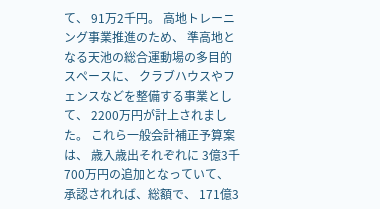て、 91万2千円。 高地トレーニング事業推進のため、 準高地となる天池の総合運動場の多目的スペースに、 クラブハウスやフェンスなどを整備する事業として、 2200万円が計上されました。 これら一般会計補正予算案は、 歳入歳出それぞれに 3億3千700万円の追加となっていて、 承認されれば、総額で、 171億3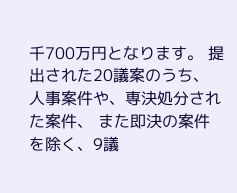千700万円となります。 提出された20議案のうち、 人事案件や、専決処分された案件、 また即決の案件を除く、9議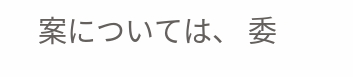案については、 委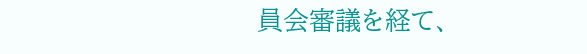員会審議を経て、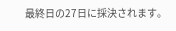最終日の27日に採決されます。